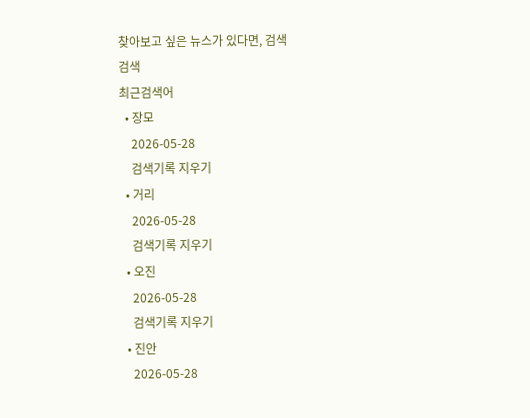찾아보고 싶은 뉴스가 있다면, 검색
검색
최근검색어
  • 장모
    2026-05-28
    검색기록 지우기
  • 거리
    2026-05-28
    검색기록 지우기
  • 오진
    2026-05-28
    검색기록 지우기
  • 진안
    2026-05-28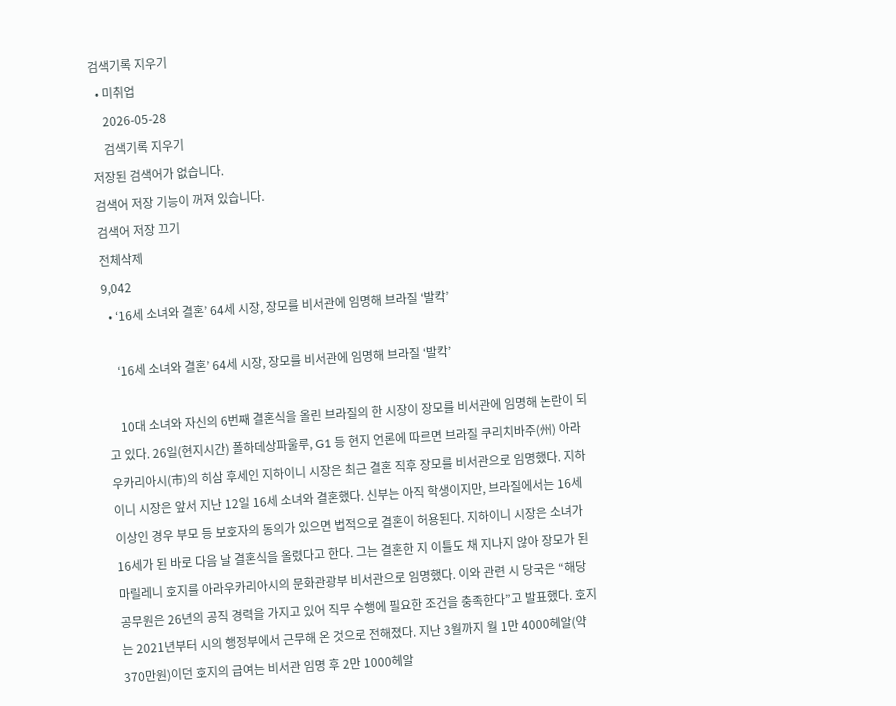검색기록 지우기
  • 미취업
    2026-05-28
    검색기록 지우기
저장된 검색어가 없습니다.
검색어 저장 기능이 꺼져 있습니다.
검색어 저장 끄기
전체삭제
9,042
  • ‘16세 소녀와 결혼’ 64세 시장, 장모를 비서관에 임명해 브라질 ‘발칵’

    ‘16세 소녀와 결혼’ 64세 시장, 장모를 비서관에 임명해 브라질 ‘발칵’

    10대 소녀와 자신의 6번째 결혼식을 올린 브라질의 한 시장이 장모를 비서관에 임명해 논란이 되고 있다. 26일(현지시간) 폴하데상파울루, G1 등 현지 언론에 따르면 브라질 쿠리치바주(州) 아라우카리아시(市)의 히삼 후세인 지하이니 시장은 최근 결혼 직후 장모를 비서관으로 임명했다. 지하이니 시장은 앞서 지난 12일 16세 소녀와 결혼했다. 신부는 아직 학생이지만, 브라질에서는 16세 이상인 경우 부모 등 보호자의 동의가 있으면 법적으로 결혼이 허용된다. 지하이니 시장은 소녀가 16세가 된 바로 다음 날 결혼식을 올렸다고 한다. 그는 결혼한 지 이틀도 채 지나지 않아 장모가 된 마릴레니 호지를 아라우카리아시의 문화관광부 비서관으로 임명했다. 이와 관련 시 당국은 “해당 공무원은 26년의 공직 경력을 가지고 있어 직무 수행에 필요한 조건을 충족한다”고 발표했다. 호지는 2021년부터 시의 행정부에서 근무해 온 것으로 전해졌다. 지난 3월까지 월 1만 4000헤알(약 370만원)이던 호지의 급여는 비서관 임명 후 2만 1000헤알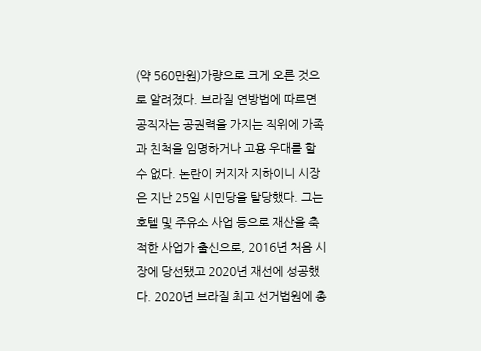(약 560만원)가량으로 크게 오른 것으로 알려졌다. 브라질 연방법에 따르면 공직자는 공권력을 가지는 직위에 가족과 친척을 임명하거나 고용 우대를 할 수 없다. 논란이 커지자 지하이니 시장은 지난 25일 시민당을 탈당했다. 그는 호텔 및 주유소 사업 등으로 재산을 축적한 사업가 출신으로, 2016년 처음 시장에 당선됐고 2020년 재선에 성공했다. 2020년 브라질 최고 선거법원에 총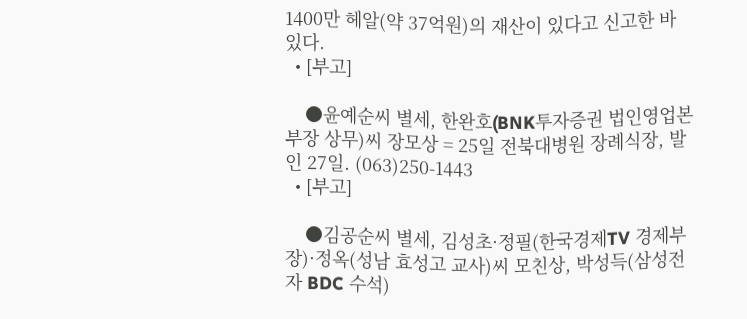1400만 헤알(약 37억원)의 재산이 있다고 신고한 바 있다.
  • [부고]

    ●윤예순씨 별세, 한완호(BNK투자증권 법인영업본부장 상무)씨 장모상 = 25일 전북대병원 장례식장, 발인 27일. (063)250-1443
  • [부고]

    ●김공순씨 별세, 김성초·정필(한국경제TV 경제부장)·정옥(성남 효성고 교사)씨 모친상, 박성득(삼성전자 BDC 수석)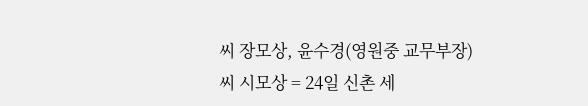씨 장모상, 윤수경(영원중 교무부장)씨 시모상 = 24일 신촌 세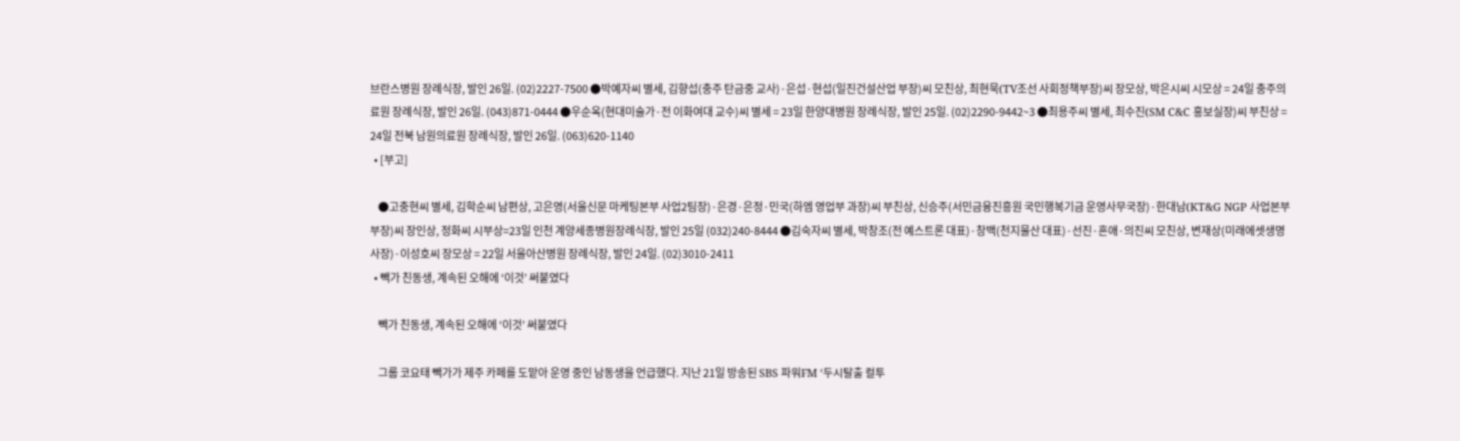브란스병원 장례식장, 발인 26일. (02)2227-7500 ●박예자씨 별세, 김향섭(충주 탄금중 교사)·은섭·현섭(일진건설산업 부장)씨 모친상, 최현묵(TV조선 사회정책부장)씨 장모상, 박은시씨 시모상 = 24일 충주의료원 장례식장, 발인 26일. (043)871-0444 ●우순옥(현대미술가·전 이화여대 교수)씨 별세 = 23일 한양대병원 장례식장, 발인 25일. (02)2290-9442~3 ●최용주씨 별세, 최수진(SM C&C 홍보실장)씨 부친상 = 24일 전북 남원의료원 장례식장, 발인 26일. (063)620-1140
  • [부고]

    ●고충현씨 별세, 김학순씨 남편상, 고은영(서울신문 마케팅본부 사업2팀장)·은경·은정·민국(하엠 영업부 과장)씨 부친상, 신승주(서민금융진흥원 국민행복기금 운영사무국장)·한대남(KT&G NGP 사업본부 부장)씨 장인상, 정화씨 시부상=23일 인천 계양세종병원장례식장, 발인 25일 (032)240-8444 ●김숙자씨 별세, 박창조(전 예스트론 대표)·창백(천지물산 대표)·선진·흔애·의진씨 모친상, 변재상(미래에셋생명 사장)·이성호씨 장모상 = 22일 서울아산병원 장례식장, 발인 24일. (02)3010-2411
  • 빽가 친동생, 계속된 오해에 ‘이것’ 써붙였다

    빽가 친동생, 계속된 오해에 ‘이것’ 써붙였다

    그룹 코요태 빽가가 제주 카페를 도맡아 운영 중인 남동생을 언급했다. 지난 21일 방송된 SBS 파워FM ‘두시탈출 컬투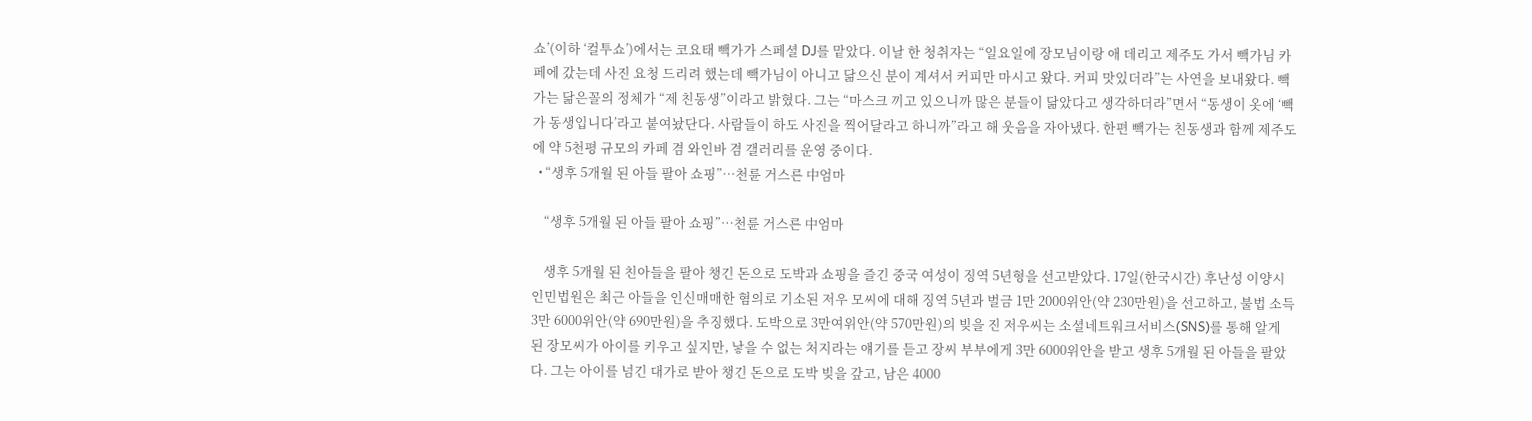쇼’(이하 ‘컬투쇼’)에서는 코요태 빽가가 스페셜 DJ를 맡았다. 이날 한 청취자는 “일요일에 장모님이랑 애 데리고 제주도 가서 빽가님 카페에 갔는데 사진 요청 드리려 했는데 빽가님이 아니고 닮으신 분이 계셔서 커피만 마시고 왔다. 커피 맛있더라”는 사연을 보내왔다. 빽가는 닮은꼴의 정체가 “제 친동생”이라고 밝혔다. 그는 “마스크 끼고 있으니까 많은 분들이 닮았다고 생각하더라”면서 “동생이 옷에 ‘빽가 동생입니다’라고 붙여놨단다. 사람들이 하도 사진을 찍어달라고 하니까”라고 해 웃음을 자아냈다. 한편 빽가는 친동생과 함께 제주도에 약 5천평 규모의 카페 겸 와인바 겸 갤러리를 운영 중이다.
  • “생후 5개월 된 아들 팔아 쇼핑”…천륜 거스른 中엄마

    “생후 5개월 된 아들 팔아 쇼핑”…천륜 거스른 中엄마

    생후 5개월 된 친아들을 팔아 챙긴 돈으로 도박과 쇼핑을 즐긴 중국 여성이 징역 5년형을 선고받았다. 17일(한국시간) 후난성 이양시 인민법원은 최근 아들을 인신매매한 혐의로 기소된 저우 모씨에 대해 징역 5년과 벌금 1만 2000위안(약 230만원)을 선고하고, 불법 소득 3만 6000위안(약 690만원)을 추징했다. 도박으로 3만여위안(약 570만원)의 빚을 진 저우씨는 소셜네트워크서비스(SNS)를 통해 알게 된 장모씨가 아이를 키우고 싶지만, 낳을 수 없는 처지라는 얘기를 듣고 장씨 부부에게 3만 6000위안을 받고 생후 5개월 된 아들을 팔았다. 그는 아이를 넘긴 대가로 받아 챙긴 돈으로 도박 빚을 갚고, 남은 4000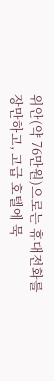위안(약 76만원)으로는 휴대전화를 장만하고, 고급 호텔에 묵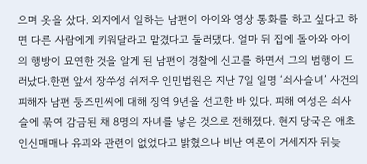으며 옷을 샀다. 외지에서 일하는 남편이 아이와 영상 통화를 하고 싶다고 하면 다른 사람에게 키워달라고 맡겼다고 둘러댔다. 얼마 뒤 집에 돌아와 아이의 행방이 묘연한 것을 알게 된 남편이 경찰에 신고를 하면서 그의 범행이 드러났다.한편 앞서 장쑤성 쉬저우 인민법원은 지난 7일 일명 ‘쇠사슬녀’ 사건의 피해자 남편 둥즈민씨에 대해 징역 9년을 선고한 바 있다. 피해 여성은 쇠사슬에 묶여 감금된 채 8명의 자녀를 낳은 것으로 전해졌다. 현지 당국은 애초 인신매매나 유괴와 관련이 없었다고 밝혔으나 비난 여론이 거세지자 뒤늦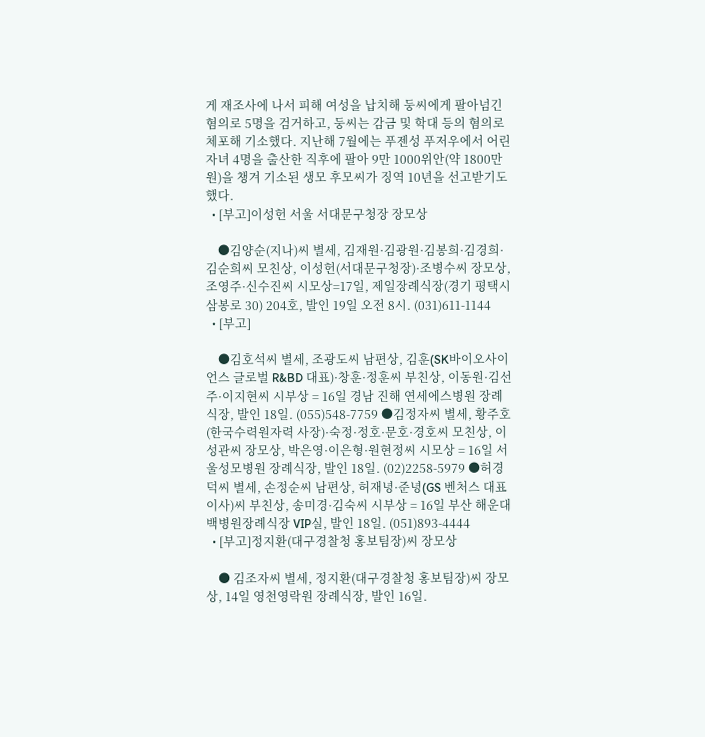게 재조사에 나서 피해 여성을 납치해 둥씨에게 팔아넘긴 혐의로 5명을 검거하고, 둥씨는 감금 및 학대 등의 혐의로 체포해 기소했다. 지난해 7월에는 푸젠성 푸저우에서 어린 자녀 4명을 출산한 직후에 팔아 9만 1000위안(약 1800만원)을 챙겨 기소된 생모 후모씨가 징역 10년을 선고받기도 했다.
  • [부고]이성헌 서울 서대문구청장 장모상

    ●김양순(지나)씨 별세, 김재원·김광원·김봉희·김경희·김순희씨 모친상, 이성헌(서대문구청장)·조병수씨 장모상, 조영주·신수진씨 시모상=17일, 제일장례식장(경기 평택시 삼봉로 30) 204호, 발인 19일 오전 8시. (031)611-1144
  • [부고]

    ●김호석씨 별세, 조광도씨 남편상, 김훈(SK바이오사이언스 글로벌 R&BD 대표)·창훈·정훈씨 부친상, 이동원·김선주·이지현씨 시부상 = 16일 경남 진해 연세에스병원 장례식장, 발인 18일. (055)548-7759 ●김정자씨 별세, 황주호(한국수력원자력 사장)·숙정·정호·문호·경호씨 모친상, 이성관씨 장모상, 박은영·이은형·원현정씨 시모상 = 16일 서울성모병원 장례식장, 발인 18일. (02)2258-5979 ●허경덕씨 별세, 손정순씨 남편상, 허재녕·준녕(GS 벤처스 대표이사)씨 부친상, 송미경·김숙씨 시부상 = 16일 부산 해운대백병원장례식장 VIP실, 발인 18일. (051)893-4444
  • [부고]정지환(대구경찰청 홍보팀장)씨 장모상

    ● 김조자씨 별세, 정지환(대구경찰청 홍보팀장)씨 장모상, 14일 영천영락원 장례식장, 발인 16일.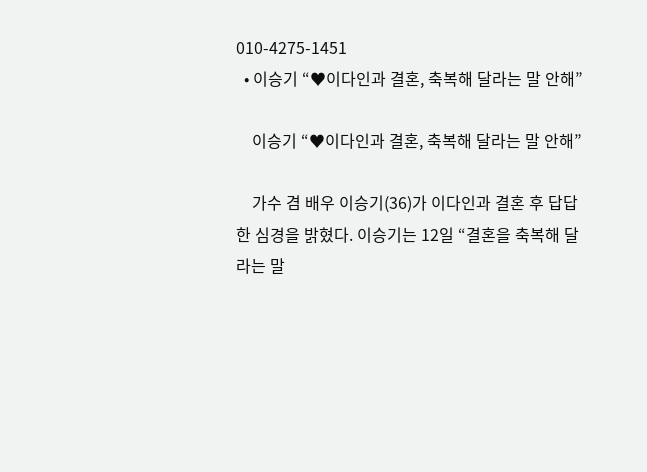010-4275-1451
  • 이승기 “♥이다인과 결혼, 축복해 달라는 말 안해”

    이승기 “♥이다인과 결혼, 축복해 달라는 말 안해”

    가수 겸 배우 이승기(36)가 이다인과 결혼 후 답답한 심경을 밝혔다. 이승기는 12일 “결혼을 축복해 달라는 말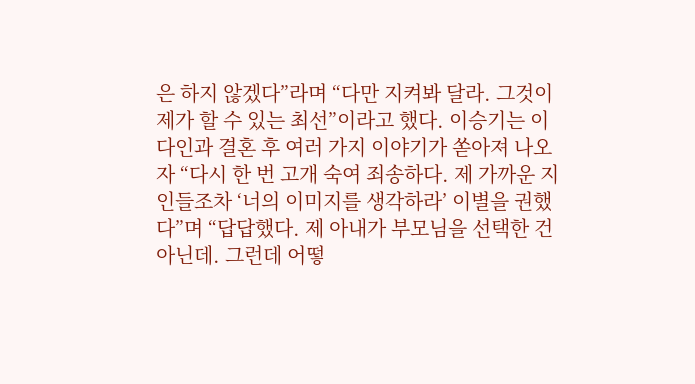은 하지 않겠다”라며 “다만 지켜봐 달라. 그것이 제가 할 수 있는 최선”이라고 했다. 이승기는 이다인과 결혼 후 여러 가지 이야기가 쏟아져 나오자 “다시 한 번 고개 숙여 죄송하다. 제 가까운 지인들조차 ‘너의 이미지를 생각하라’ 이별을 권했다”며 “답답했다. 제 아내가 부모님을 선택한 건 아닌데. 그런데 어떻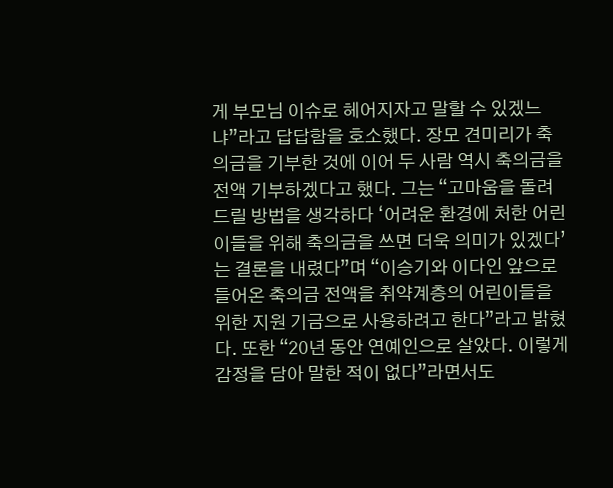게 부모님 이슈로 헤어지자고 말할 수 있겠느냐”라고 답답함을 호소했다. 장모 견미리가 축의금을 기부한 것에 이어 두 사람 역시 축의금을 전액 기부하겠다고 했다. 그는 “고마움을 돌려드릴 방법을 생각하다 ‘어려운 환경에 처한 어린이들을 위해 축의금을 쓰면 더욱 의미가 있겠다’는 결론을 내렸다”며 “이승기와 이다인 앞으로 들어온 축의금 전액을 취약계층의 어린이들을 위한 지원 기금으로 사용하려고 한다”라고 밝혔다. 또한 “20년 동안 연예인으로 살았다. 이렇게 감정을 담아 말한 적이 없다”라면서도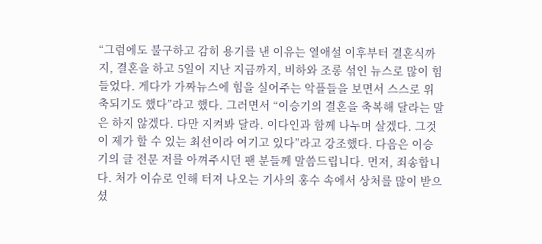“그럼에도 불구하고 감히 용기를 낸 이유는 열애설 이후부터 결혼식까지, 결혼을 하고 5일이 지난 지금까지, 비하와 조롱 섞인 뉴스로 많이 힘들었다. 게다가 가짜뉴스에 힘을 실어주는 악플들을 보면서 스스로 위축되기도 했다”라고 했다. 그러면서 “이승기의 결혼을 축복해 달라는 말은 하지 않겠다. 다만 지켜봐 달라. 이다인과 함께 나누며 살겠다. 그것이 제가 할 수 있는 최선이라 여기고 있다”라고 강조했다. 다음은 이승기의 글 전문 저를 아껴주시던 팬 분들께 말씀드립니다. 먼저, 죄송합니다. 처가 이슈로 인해 터져 나오는 기사의 홍수 속에서 상처를 많이 받으셨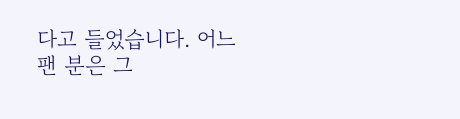다고 들었습니다. 어느 팬 분은 그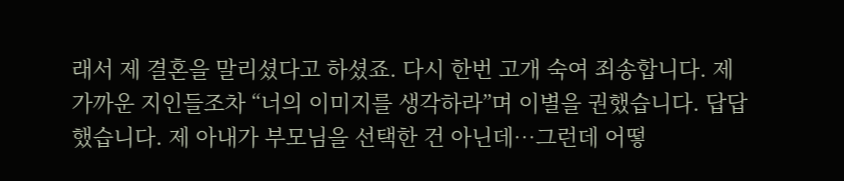래서 제 결혼을 말리셨다고 하셨죠. 다시 한번 고개 숙여 죄송합니다. 제 가까운 지인들조차 “너의 이미지를 생각하라”며 이별을 권했습니다. 답답했습니다. 제 아내가 부모님을 선택한 건 아닌데…그런데 어떻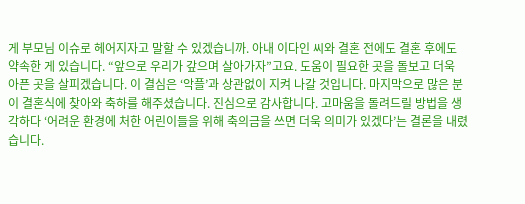게 부모님 이슈로 헤어지자고 말할 수 있겠습니까. 아내 이다인 씨와 결혼 전에도 결혼 후에도 약속한 게 있습니다. “앞으로 우리가 갚으며 살아가자”고요. 도움이 필요한 곳을 돌보고 더욱 아픈 곳을 살피겠습니다. 이 결심은 ‘악플’과 상관없이 지켜 나갈 것입니다. 마지막으로 많은 분이 결혼식에 찾아와 축하를 해주셨습니다. 진심으로 감사합니다. 고마움을 돌려드릴 방법을 생각하다 ‘어려운 환경에 처한 어린이들을 위해 축의금을 쓰면 더욱 의미가 있겠다’는 결론을 내렸습니다.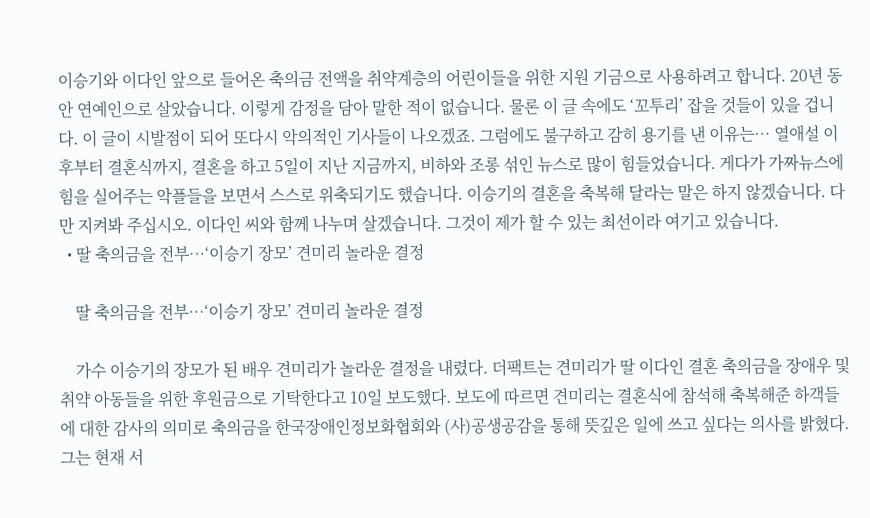이승기와 이다인 앞으로 들어온 축의금 전액을 취약계층의 어린이들을 위한 지원 기금으로 사용하려고 합니다. 20년 동안 연예인으로 살았습니다. 이렇게 감정을 담아 말한 적이 없습니다. 물론 이 글 속에도 ‘꼬투리’ 잡을 것들이 있을 겁니다. 이 글이 시발점이 되어 또다시 악의적인 기사들이 나오겠죠. 그럼에도 불구하고 감히 용기를 낸 이유는… 열애설 이후부터 결혼식까지, 결혼을 하고 5일이 지난 지금까지, 비하와 조롱 섞인 뉴스로 많이 힘들었습니다. 게다가 가짜뉴스에 힘을 실어주는 악플들을 보면서 스스로 위축되기도 했습니다. 이승기의 결혼을 축복해 달라는 말은 하지 않겠습니다. 다만 지켜봐 주십시오. 이다인 씨와 함께 나누며 살겠습니다. 그것이 제가 할 수 있는 최선이라 여기고 있습니다.
  • 딸 축의금을 전부…‘이승기 장모’ 견미리 놀라운 결정

    딸 축의금을 전부…‘이승기 장모’ 견미리 놀라운 결정

    가수 이승기의 장모가 된 배우 견미리가 놀라운 결정을 내렸다. 더팩트는 견미리가 딸 이다인 결혼 축의금을 장애우 및 취약 아동들을 위한 후원금으로 기탁한다고 10일 보도했다. 보도에 따르면 견미리는 결혼식에 참석해 축복해준 하객들에 대한 감사의 의미로 축의금을 한국장애인정보화협회와 (사)공생공감을 통해 뜻깊은 일에 쓰고 싶다는 의사를 밝혔다. 그는 현재 서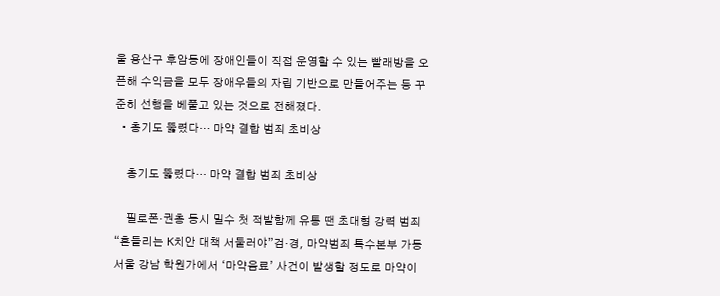울 용산구 후암동에 장애인들이 직접 운영할 수 있는 빨래방을 오픈해 수익금을 모두 장애우들의 자립 기반으로 만들어주는 등 꾸준히 선행을 베풀고 있는 것으로 전해졌다.
  • 총기도 뚫렸다… 마약 결합 범죄 초비상

    총기도 뚫렸다… 마약 결합 범죄 초비상

    필로폰·권총 동시 밀수 첫 적발함께 유통 땐 초대형 강력 범죄“흔들리는 K치안 대책 서둘러야”검·경, 마약범죄 특수본부 가동 서울 강남 학원가에서 ‘마약음료’ 사건이 발생할 정도로 마약이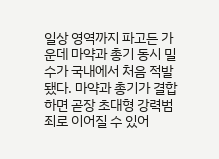일상 영역까지 파고든 가운데 마약과 총기 동시 밀수가 국내에서 처음 적발됐다. 마약과 총기가 결합하면 곧장 초대형 강력범죄로 이어질 수 있어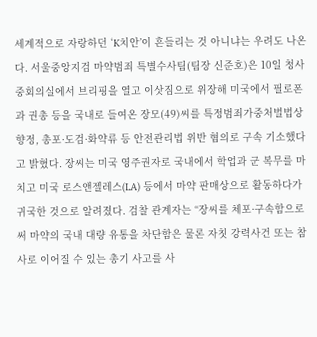세계적으로 자랑하던 ‘K치안’이 흔들리는 것 아니냐는 우려도 나온다. 서울중앙지검 마약범죄 특별수사팀(팀장 신준호)은 10일 청사 중회의실에서 브리핑을 열고 이삿짐으로 위장해 미국에서 필로폰과 권총 등을 국내로 들여온 장모(49)씨를 특정범죄가중처벌법상 향정, 총포·도검·화약류 등 안전관리법 위반 혐의로 구속 기소했다고 밝혔다. 장씨는 미국 영주권자로 국내에서 학업과 군 복무를 마치고 미국 로스앤젤레스(LA) 등에서 마약 판매상으로 활동하다가 귀국한 것으로 알려졌다. 검찰 관계자는 “장씨를 체포·구속함으로써 마약의 국내 대량 유통을 차단함은 물론 자칫 강력사건 또는 참사로 이어질 수 있는 총기 사고를 사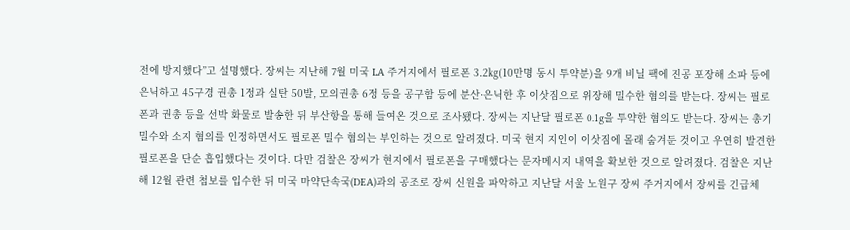전에 방지했다”고 설명했다. 장씨는 지난해 7월 미국 LA 주거지에서 필로폰 3.2㎏(10만명 동시 투약분)을 9개 비닐 팩에 진공 포장해 소파 등에 은닉하고 45구경 권총 1정과 실탄 50발, 모의권총 6정 등을 공구함 등에 분산·은닉한 후 이삿짐으로 위장해 밀수한 혐의를 받는다. 장씨는 필로폰과 권총 등을 선박 화물로 발송한 뒤 부산항을 통해 들여온 것으로 조사됐다. 장씨는 지난달 필로폰 0.1g을 투약한 혐의도 받는다. 장씨는 총기 밀수와 소지 혐의를 인정하면서도 필로폰 밀수 혐의는 부인하는 것으로 알려졌다. 미국 현지 지인이 이삿짐에 몰래 숨겨둔 것이고 우연히 발견한 필로폰을 단순 흡입했다는 것이다. 다만 검찰은 장씨가 현지에서 필로폰을 구매했다는 문자메시지 내역을 확보한 것으로 알려졌다. 검찰은 지난해 12월 관련 첩보를 입수한 뒤 미국 마약단속국(DEA)과의 공조로 장씨 신원을 파악하고 지난달 서울 노원구 장씨 주거지에서 장씨를 긴급체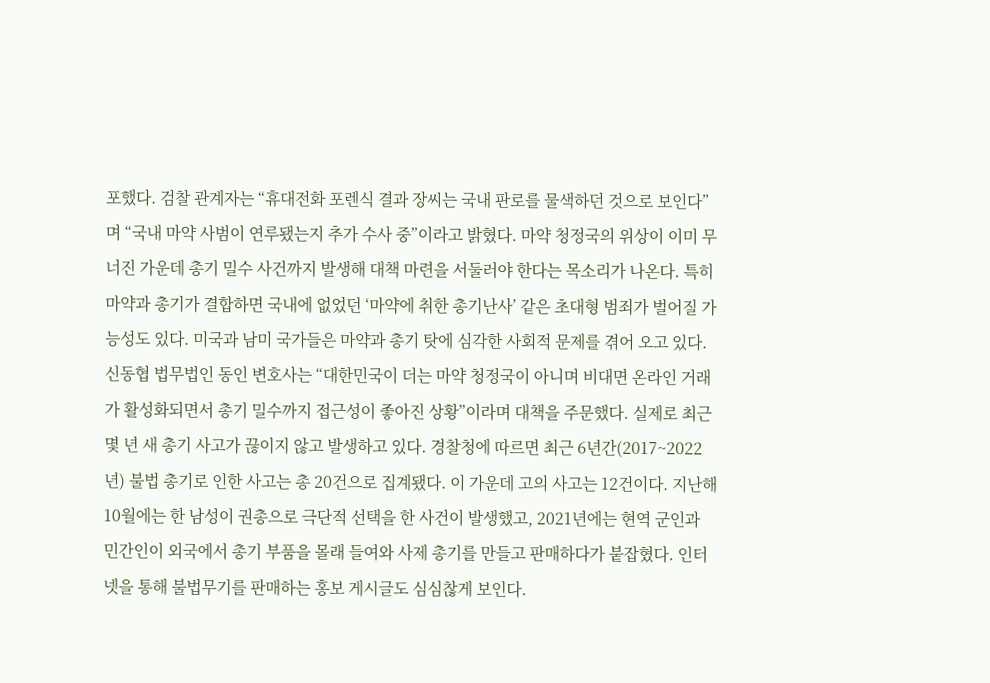포했다. 검찰 관계자는 “휴대전화 포렌식 결과 장씨는 국내 판로를 물색하던 것으로 보인다”며 “국내 마약 사범이 연루됐는지 추가 수사 중”이라고 밝혔다. 마약 청정국의 위상이 이미 무너진 가운데 총기 밀수 사건까지 발생해 대책 마련을 서둘러야 한다는 목소리가 나온다. 특히 마약과 총기가 결합하면 국내에 없었던 ‘마약에 취한 총기난사’ 같은 초대형 범죄가 벌어질 가능성도 있다. 미국과 남미 국가들은 마약과 총기 탓에 심각한 사회적 문제를 겪어 오고 있다. 신동협 법무법인 동인 변호사는 “대한민국이 더는 마약 청정국이 아니며 비대면 온라인 거래가 활성화되면서 총기 밀수까지 접근성이 좋아진 상황”이라며 대책을 주문했다. 실제로 최근 몇 년 새 총기 사고가 끊이지 않고 발생하고 있다. 경찰청에 따르면 최근 6년간(2017~2022년) 불법 총기로 인한 사고는 총 20건으로 집계됐다. 이 가운데 고의 사고는 12건이다. 지난해 10월에는 한 남성이 권총으로 극단적 선택을 한 사건이 발생했고, 2021년에는 현역 군인과 민간인이 외국에서 총기 부품을 몰래 들여와 사제 총기를 만들고 판매하다가 붙잡혔다. 인터넷을 통해 불법무기를 판매하는 홍보 게시글도 심심찮게 보인다.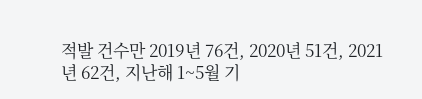적발 건수만 2019년 76건, 2020년 51건, 2021년 62건, 지난해 1~5월 기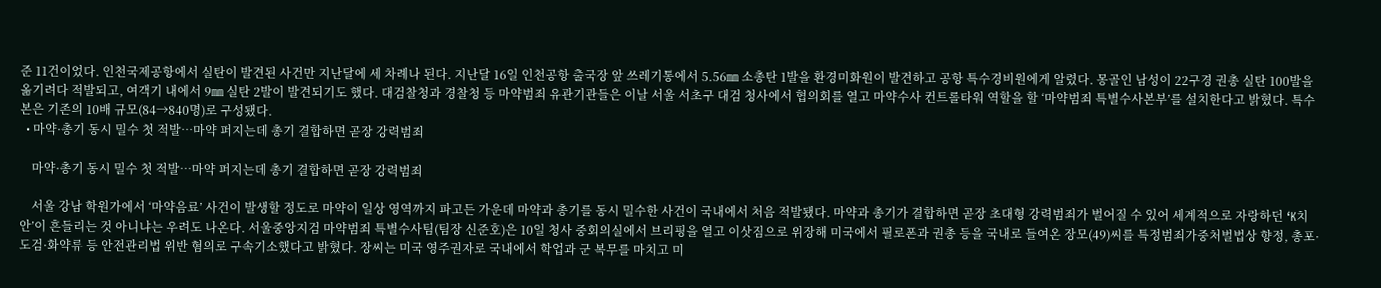준 11건이었다. 인천국제공항에서 실탄이 발견된 사건만 지난달에 세 차례나 된다. 지난달 16일 인천공항 출국장 앞 쓰레기통에서 5.56㎜ 소총탄 1발을 환경미화원이 발견하고 공항 특수경비원에게 알렸다. 몽골인 남성이 22구경 권총 실탄 100발을 옮기려다 적발되고, 여객기 내에서 9㎜ 실탄 2발이 발견되기도 했다. 대검찰청과 경찰청 등 마약범죄 유관기관들은 이날 서울 서초구 대검 청사에서 협의회를 열고 마약수사 컨트롤타워 역할을 할 ‘마약범죄 특별수사본부’를 설치한다고 밝혔다. 특수본은 기존의 10배 규모(84→840명)로 구성됐다.
  • 마약·총기 동시 밀수 첫 적발…마약 퍼지는데 총기 결합하면 곧장 강력범죄

    마약·총기 동시 밀수 첫 적발…마약 퍼지는데 총기 결합하면 곧장 강력범죄

    서울 강남 학원가에서 ‘마약음료’ 사건이 발생할 정도로 마약이 일상 영역까지 파고든 가운데 마약과 총기를 동시 밀수한 사건이 국내에서 처음 적발됐다. 마약과 총기가 결합하면 곧장 초대형 강력범죄가 벌어질 수 있어 세계적으로 자랑하던 ‘K치안’이 흔들리는 것 아니냐는 우려도 나온다. 서울중앙지검 마약범죄 특별수사팀(팀장 신준호)은 10일 청사 중회의실에서 브리핑을 열고 이삿짐으로 위장해 미국에서 필로폰과 권총 등을 국내로 들여온 장모(49)씨를 특정범죄가중처벌법상 향정, 총포·도검·화약류 등 안전관리법 위반 혐의로 구속기소했다고 밝혔다. 장씨는 미국 영주권자로 국내에서 학업과 군 복무를 마치고 미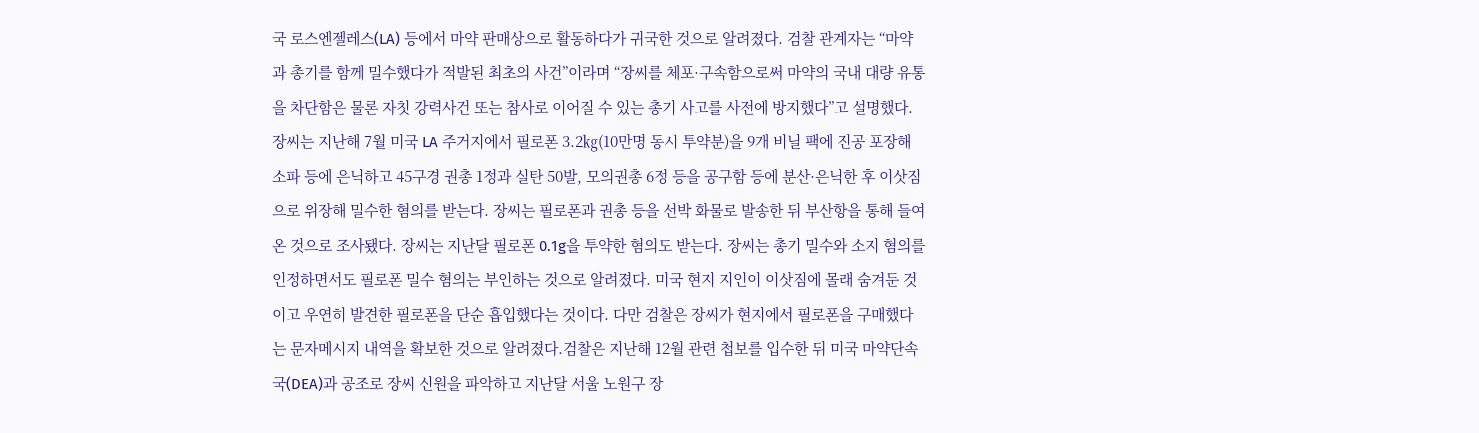국 로스엔젤레스(LA) 등에서 마약 판매상으로 활동하다가 귀국한 것으로 알려졌다. 검찰 관계자는 “마약과 총기를 함께 밀수했다가 적발된 최초의 사건”이라며 “장씨를 체포·구속함으로써 마약의 국내 대량 유통을 차단함은 물론 자칫 강력사건 또는 참사로 이어질 수 있는 총기 사고를 사전에 방지했다”고 설명했다. 장씨는 지난해 7월 미국 LA 주거지에서 필로폰 3.2㎏(10만명 동시 투약분)을 9개 비닐 팩에 진공 포장해 소파 등에 은닉하고 45구경 권총 1정과 실탄 50발, 모의권총 6정 등을 공구함 등에 분산·은닉한 후 이삿짐으로 위장해 밀수한 혐의를 받는다. 장씨는 필로폰과 권총 등을 선박 화물로 발송한 뒤 부산항을 통해 들여온 것으로 조사됐다. 장씨는 지난달 필로폰 0.1g을 투약한 혐의도 받는다. 장씨는 총기 밀수와 소지 혐의를 인정하면서도 필로폰 밀수 혐의는 부인하는 것으로 알려졌다. 미국 현지 지인이 이삿짐에 몰래 숨겨둔 것이고 우연히 발견한 필로폰을 단순 흡입했다는 것이다. 다만 검찰은 장씨가 현지에서 필로폰을 구매했다는 문자메시지 내역을 확보한 것으로 알려졌다.검찰은 지난해 12월 관련 첩보를 입수한 뒤 미국 마약단속국(DEA)과 공조로 장씨 신원을 파악하고 지난달 서울 노원구 장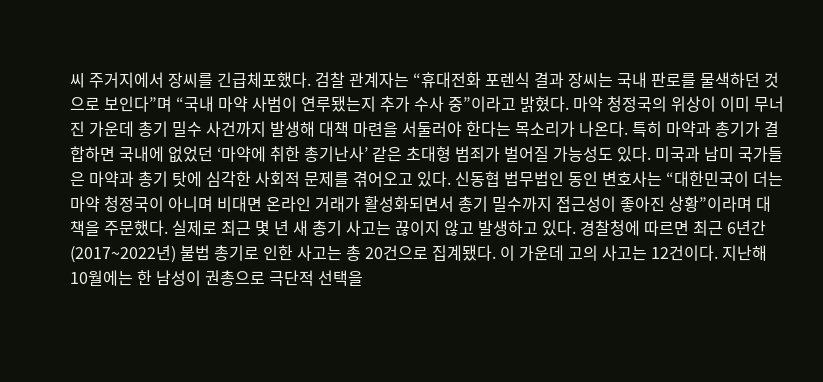씨 주거지에서 장씨를 긴급체포했다. 검찰 관계자는 “휴대전화 포렌식 결과 장씨는 국내 판로를 물색하던 것으로 보인다”며 “국내 마약 사범이 연루됐는지 추가 수사 중”이라고 밝혔다. 마약 청정국의 위상이 이미 무너진 가운데 총기 밀수 사건까지 발생해 대책 마련을 서둘러야 한다는 목소리가 나온다. 특히 마약과 총기가 결합하면 국내에 없었던 ‘마약에 취한 총기난사’ 같은 초대형 범죄가 벌어질 가능성도 있다. 미국과 남미 국가들은 마약과 총기 탓에 심각한 사회적 문제를 겪어오고 있다. 신동협 법무법인 동인 변호사는 “대한민국이 더는 마약 청정국이 아니며 비대면 온라인 거래가 활성화되면서 총기 밀수까지 접근성이 좋아진 상황”이라며 대책을 주문했다. 실제로 최근 몇 년 새 총기 사고는 끊이지 않고 발생하고 있다. 경찰청에 따르면 최근 6년간(2017~2022년) 불법 총기로 인한 사고는 총 20건으로 집계됐다. 이 가운데 고의 사고는 12건이다. 지난해 10월에는 한 남성이 권총으로 극단적 선택을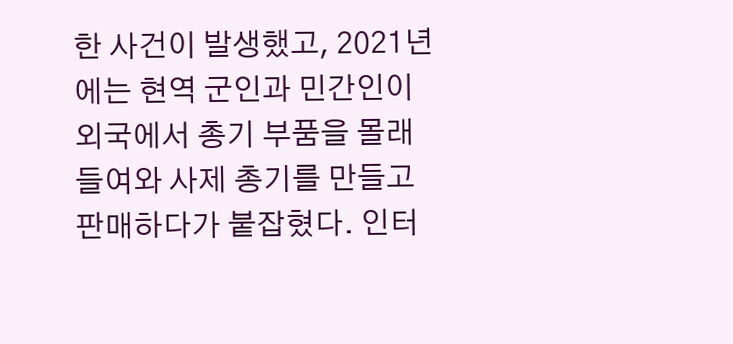한 사건이 발생했고, 2021년에는 현역 군인과 민간인이 외국에서 총기 부품을 몰래 들여와 사제 총기를 만들고 판매하다가 붙잡혔다. 인터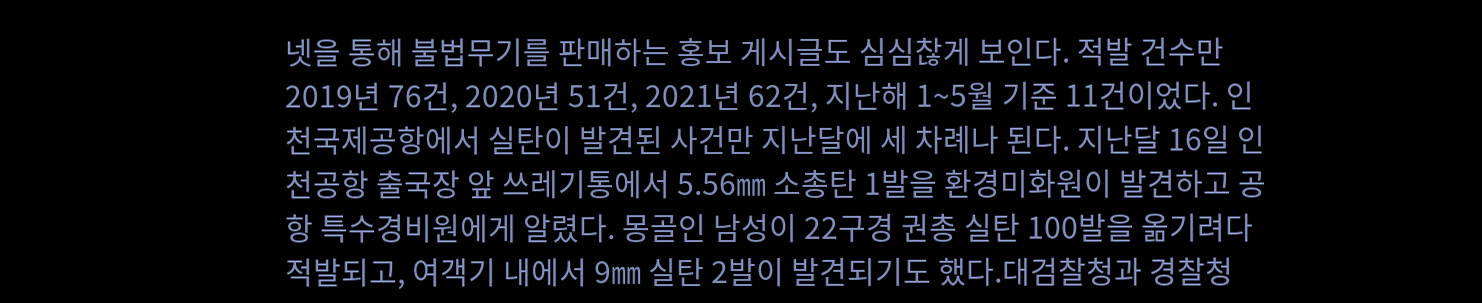넷을 통해 불법무기를 판매하는 홍보 게시글도 심심찮게 보인다. 적발 건수만 2019년 76건, 2020년 51건, 2021년 62건, 지난해 1~5월 기준 11건이었다. 인천국제공항에서 실탄이 발견된 사건만 지난달에 세 차례나 된다. 지난달 16일 인천공항 출국장 앞 쓰레기통에서 5.56㎜ 소총탄 1발을 환경미화원이 발견하고 공항 특수경비원에게 알렸다. 몽골인 남성이 22구경 권총 실탄 100발을 옮기려다 적발되고, 여객기 내에서 9㎜ 실탄 2발이 발견되기도 했다.대검찰청과 경찰청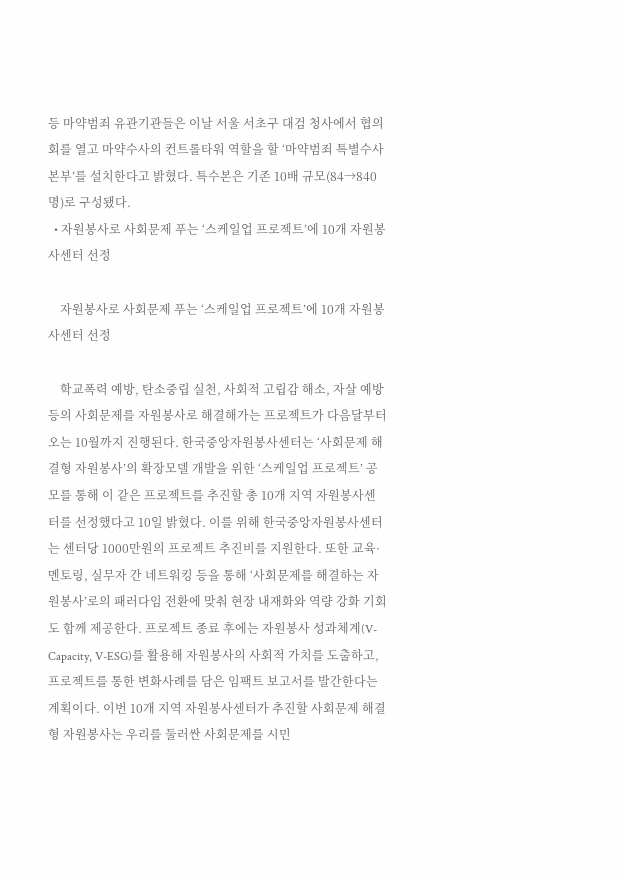등 마약범죄 유관기관들은 이날 서울 서초구 대검 청사에서 협의회를 열고 마약수사의 컨트롤타워 역할을 할 ‘마약범죄 특별수사본부’를 설치한다고 밝혔다. 특수본은 기존 10배 규모(84→840명)로 구성됐다.
  • 자원봉사로 사회문제 푸는 ‘스케일업 프로젝트’에 10개 자원봉사센터 선정

    자원봉사로 사회문제 푸는 ‘스케일업 프로젝트’에 10개 자원봉사센터 선정

    학교폭력 예방, 탄소중립 실천, 사회적 고립감 해소, 자살 예방 등의 사회문제를 자원봉사로 해결해가는 프로젝트가 다음달부터 오는 10월까지 진행된다. 한국중앙자원봉사센터는 ‘사회문제 해결형 자원봉사’의 확장모델 개발을 위한 ‘스케일업 프로젝트’ 공모를 통해 이 같은 프로젝트를 추진할 총 10개 지역 자원봉사센터를 선정했다고 10일 밝혔다. 이를 위해 한국중앙자원봉사센터는 센터당 1000만원의 프로젝트 추진비를 지원한다. 또한 교육·멘토링, 실무자 간 네트워킹 등을 통해 ‘사회문제를 해결하는 자원봉사’로의 패러다임 전환에 맞춰 현장 내재화와 역량 강화 기회도 함께 제공한다. 프로젝트 종료 후에는 자원봉사 성과체계(V-Capacity, V-ESG)를 활용해 자원봉사의 사회적 가치를 도출하고, 프로젝트를 통한 변화사례를 담은 임팩트 보고서를 발간한다는 계획이다. 이번 10개 지역 자원봉사센터가 추진할 사회문제 해결형 자원봉사는 우리를 둘러싼 사회문제를 시민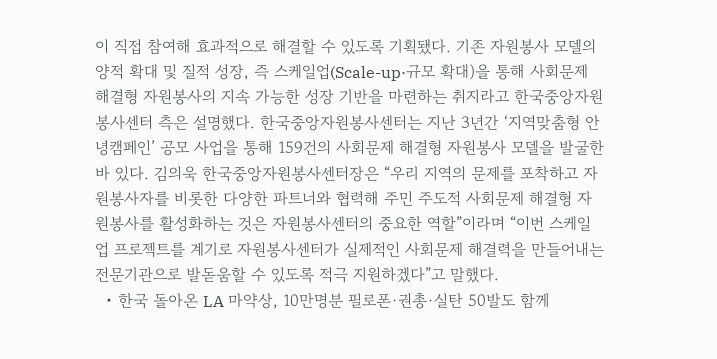이 직접 참여해 효과적으로 해결할 수 있도록 기획됐다. 기존 자원봉사 모델의 양적 확대 및 질적 성장, 즉 스케일업(Scale-up·규모 확대)을 통해 사회문제 해결형 자원봉사의 지속 가능한 성장 기반을 마련하는 취지라고 한국중앙자원봉사센터 측은 설명했다. 한국중앙자원봉사센터는 지난 3년간 ‘지역맞춤형 안녕캠페인’ 공모 사업을 통해 159건의 사회문제 해결형 자원봉사 모델을 발굴한 바 있다. 김의욱 한국중앙자원봉사센터장은 “우리 지역의 문제를 포착하고 자원봉사자를 비롯한 다양한 파트너와 협력해 주민 주도적 사회문제 해결형 자원봉사를 활성화하는 것은 자원봉사센터의 중요한 역할”이라며 “이번 스케일업 프로젝트를 계기로 자원봉사센터가 실제적인 사회문제 해결력을 만들어내는 전문기관으로 발돋움할 수 있도록 적극 지원하겠다”고 말했다.
  • 한국 돌아온 LA 마약상, 10만명분 필로폰·권총·실탄 50발도 함께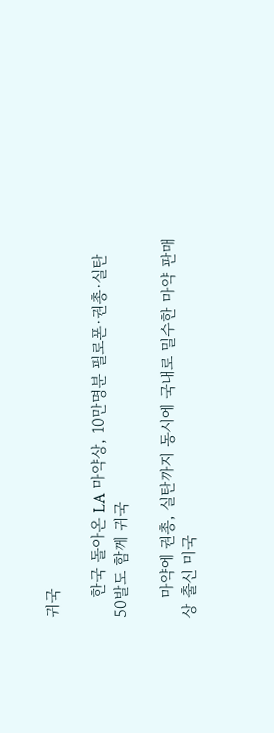귀국

    한국 돌아온 LA 마약상, 10만명분 필로폰·권총·실탄 50발도 함께 귀국

    마약에 권총, 실탄까지 동시에 국내로 밀수한 마약 판매상 출신 미국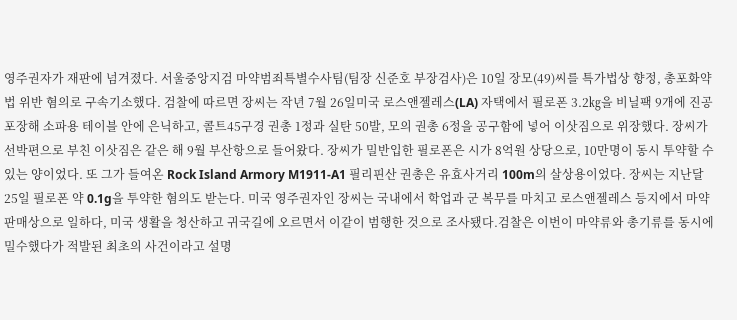영주권자가 재판에 넘겨졌다. 서울중앙지검 마약범죄특별수사팀(팀장 신준호 부장검사)은 10일 장모(49)씨를 특가법상 향정, 총포화약법 위반 혐의로 구속기소했다. 검찰에 따르면 장씨는 작년 7월 26일미국 로스앤젤레스(LA) 자택에서 필로폰 3.2㎏을 비닐팩 9개에 진공포장해 소파용 테이블 안에 은닉하고, 콜트45구경 권총 1정과 실탄 50발, 모의 권총 6정을 공구함에 넣어 이삿짐으로 위장했다. 장씨가 선박편으로 부친 이삿짐은 같은 해 9월 부산항으로 들어왔다. 장씨가 밀반입한 필로폰은 시가 8억원 상당으로, 10만명이 동시 투약할 수 있는 양이었다. 또 그가 들여온 Rock Island Armory M1911-A1 필리핀산 권총은 유효사거리 100m의 살상용이었다. 장씨는 지난달 25일 필로폰 약 0.1g을 투약한 혐의도 받는다. 미국 영주권자인 장씨는 국내에서 학업과 군 복무를 마치고 로스앤젤레스 등지에서 마약 판매상으로 일하다, 미국 생활을 청산하고 귀국길에 오르면서 이같이 범행한 것으로 조사됐다.검찰은 이번이 마약류와 총기류를 동시에 밀수했다가 적발된 최초의 사건이라고 설명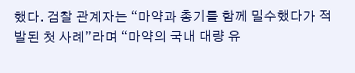했다. 검찰 관계자는 “마약과 총기를 함께 밀수했다가 적발된 첫 사례”라며 “마약의 국내 대량 유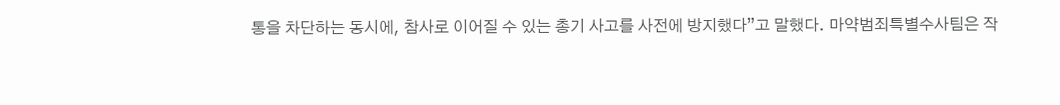통을 차단하는 동시에, 참사로 이어질 수 있는 총기 사고를 사전에 방지했다”고 말했다. 마약범죄특별수사팀은 작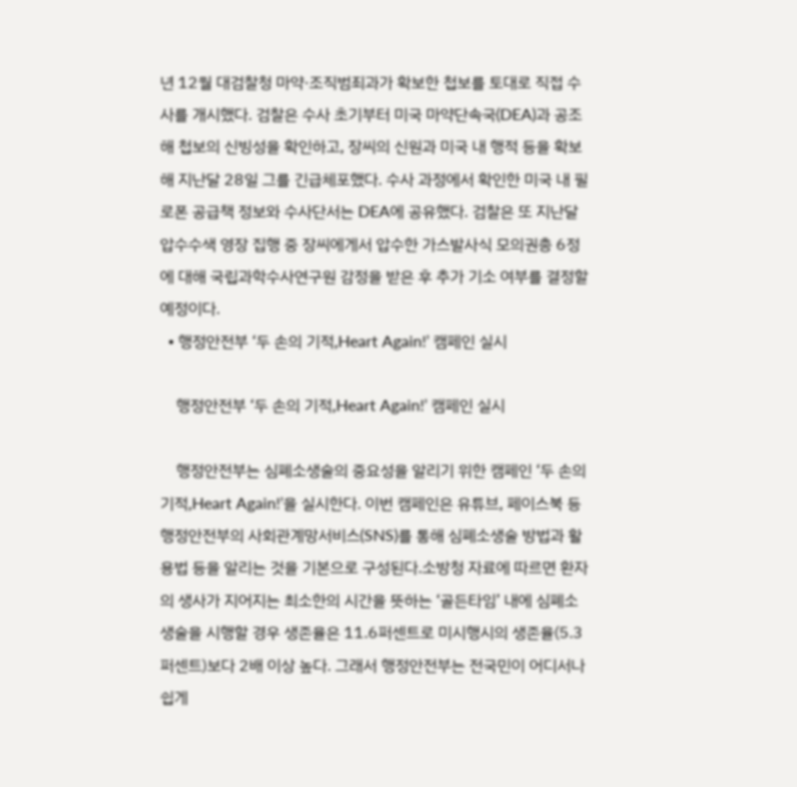년 12월 대검찰청 마약·조직범죄과가 확보한 첩보를 토대로 직접 수사를 개시했다. 검찰은 수사 초기부터 미국 마약단속국(DEA)과 공조해 첩보의 신빙성을 확인하고, 장씨의 신원과 미국 내 행적 등을 확보해 지난달 28일 그를 긴급체포했다. 수사 과정에서 확인한 미국 내 필로폰 공급책 정보와 수사단서는 DEA에 공유했다. 검찰은 또 지난달 압수수색 영장 집행 중 장씨에게서 압수한 가스발사식 모의권총 6정에 대해 국립과학수사연구원 감정을 받은 후 추가 기소 여부를 결정할 예정이다.
  • 행정안전부 ‘두 손의 기적,Heart Again!’ 캠페인 실시

    행정안전부 ‘두 손의 기적,Heart Again!’ 캠페인 실시

    행정안전부는 심폐소생술의 중요성을 알리기 위한 캠페인 ‘두 손의 기적,Heart Again!’을 실시한다. 이번 캠페인은 유튜브, 페이스북 등 행정안전부의 사회관계망서비스(SNS)를 통해 심폐소생술 방법과 활용법 등을 알리는 것을 기본으로 구성된다.소방청 자료에 따르면 환자의 생사가 지어지는 최소한의 시간을 뜻하는 ‘골든타임’ 내에 심폐소생술을 시행할 경우 생존율은 11.6퍼센트로 미시행시의 생존율(5.3퍼센트)보다 2배 이상 높다. 그래서 행정안전부는 전국민이 어디서나 쉽게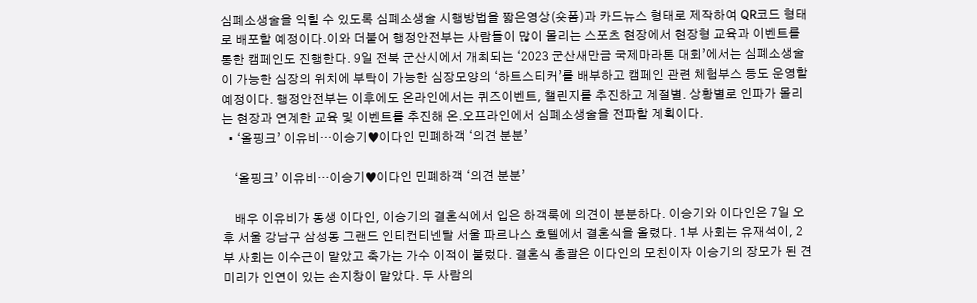심폐소생술을 익힐 수 있도록 심폐소생술 시행방법을 짧은영상(숏폼)과 카드뉴스 형태로 제작하여 QR코드 형태로 배포할 예정이다.이와 더불어 행정안전부는 사람들이 많이 몰리는 스포츠 현장에서 현장형 교육과 이벤트를 통한 캠페인도 진행한다. 9일 전북 군산시에서 개최되는 ‘2023 군산새만금 국제마라톤 대회’에서는 심폐소생술이 가능한 심장의 위치에 부탁이 가능한 심장모양의 ‘하트스티커’를 배부하고 캠페인 관련 체험부스 등도 운영할 예정이다. 행정안전부는 이후에도 온라인에서는 퀴즈이벤트, 챌린지를 추진하고 계절별. 상황별로 인파가 몰리는 현장과 연계한 교육 및 이벤트를 추진해 온.오프라인에서 심폐소생술을 전파할 계획이다.
  • ‘올핑크’ 이유비…이승기♥이다인 민폐하객 ‘의견 분분’

    ‘올핑크’ 이유비…이승기♥이다인 민폐하객 ‘의견 분분’

    배우 이유비가 동생 이다인, 이승기의 결혼식에서 입은 하객룩에 의견이 분분하다. 이승기와 이다인은 7일 오후 서울 강남구 삼성동 그랜드 인티컨티넨탈 서울 파르나스 호텔에서 결혼식을 올렸다. 1부 사회는 유재석이, 2부 사회는 이수근이 맡았고 축가는 가수 이적이 불렀다. 결혼식 총괄은 이다인의 모친이자 이승기의 장모가 된 견미리가 인연이 있는 손지창이 맡았다. 두 사람의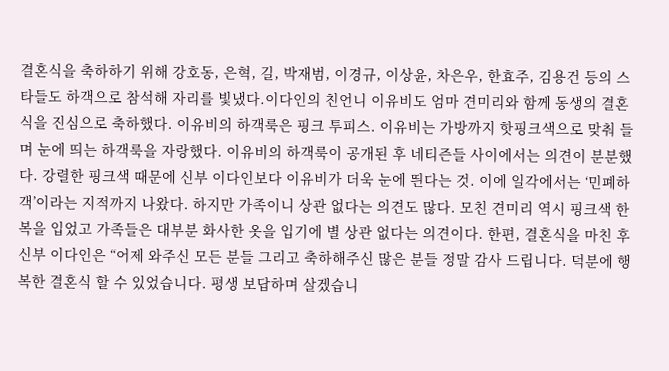결혼식을 축하하기 위해 강호동, 은혁, 길, 박재범, 이경규, 이상윤, 차은우, 한효주, 김용건 등의 스타들도 하객으로 참석해 자리를 빛냈다.이다인의 친언니 이유비도 엄마 견미리와 함께 동생의 결혼식을 진심으로 축하했다. 이유비의 하객룩은 핑크 투피스. 이유비는 가방까지 핫핑크색으로 맞춰 들며 눈에 띄는 하객룩을 자랑했다. 이유비의 하객룩이 공개된 후 네티즌들 사이에서는 의견이 분분했다. 강렬한 핑크색 때문에 신부 이다인보다 이유비가 더욱 눈에 띈다는 것. 이에 일각에서는 ‘민폐하객’이라는 지적까지 나왔다. 하지만 가족이니 상관 없다는 의견도 많다. 모친 견미리 역시 핑크색 한복을 입었고 가족들은 대부분 화사한 옷을 입기에 별 상관 없다는 의견이다. 한편, 결혼식을 마친 후 신부 이다인은 “어제 와주신 모든 분들 그리고 축하해주신 많은 분들 정말 감사 드립니다. 덕분에 행복한 결혼식 할 수 있었습니다. 평생 보답하며 살겠습니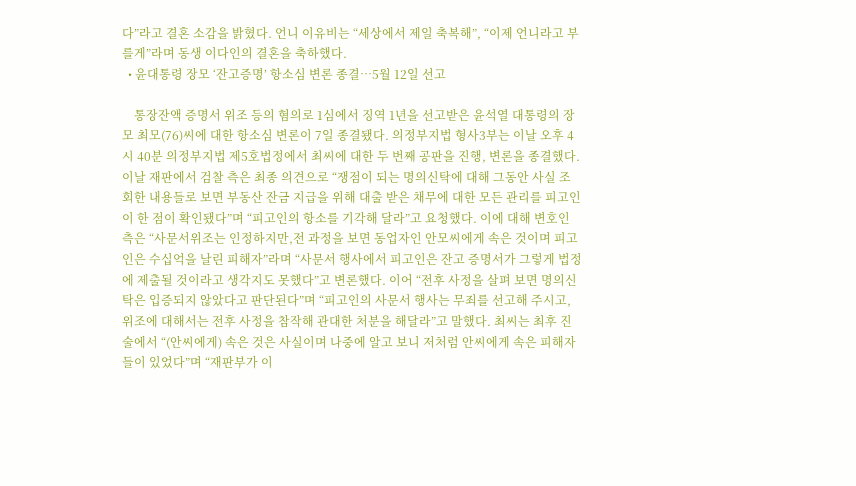다”라고 결혼 소감을 밝혔다. 언니 이유비는 “세상에서 제일 축복해”, “이제 언니라고 부를게”라며 동생 이다인의 결혼을 축하했다.
  • 윤대통령 장모 ‘잔고증명’ 항소심 변론 종결…5월 12일 선고

    통장잔액 증명서 위조 등의 혐의로 1심에서 징역 1년을 선고받은 윤석열 대통령의 장모 최모(76)씨에 대한 항소심 변론이 7일 종결됐다. 의정부지법 형사3부는 이날 오후 4시 40분 의정부지법 제5호법정에서 최씨에 대한 두 번째 공판을 진행, 변론을 종결했다. 이날 재판에서 검찰 측은 최종 의견으로 “쟁점이 되는 명의신탁에 대해 그동안 사실 조회한 내용들로 보면 부동산 잔금 지급을 위해 대출 받은 채무에 대한 모든 관리를 피고인이 한 점이 확인됐다”며 “피고인의 항소를 기각해 달라”고 요청했다. 이에 대해 변호인 측은 “사문서위조는 인정하지만,전 과정을 보면 동업자인 안모씨에게 속은 것이며 피고인은 수십억을 날린 피해자”라며 “사문서 행사에서 피고인은 잔고 증명서가 그렇게 법정에 제출될 것이라고 생각지도 못했다”고 변론했다. 이어 “전후 사정을 살펴 보면 명의신탁은 입증되지 않았다고 판단된다”며 “피고인의 사문서 행사는 무죄를 선고해 주시고,위조에 대해서는 전후 사정을 참작해 관대한 처분을 해달라”고 말했다. 최씨는 최후 진술에서 “(안씨에게) 속은 것은 사실이며 나중에 알고 보니 저처럼 안씨에게 속은 피해자들이 있었다”며 “재판부가 이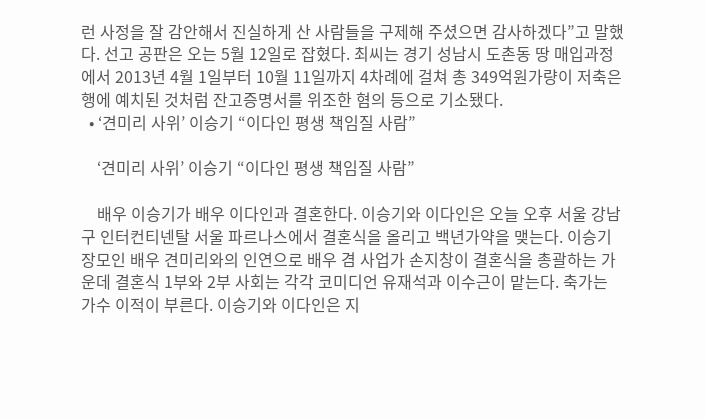런 사정을 잘 감안해서 진실하게 산 사람들을 구제해 주셨으면 감사하겠다”고 말했다. 선고 공판은 오는 5월 12일로 잡혔다. 최씨는 경기 성남시 도촌동 땅 매입과정에서 2013년 4월 1일부터 10월 11일까지 4차례에 걸쳐 총 349억원가량이 저축은행에 예치된 것처럼 잔고증명서를 위조한 혐의 등으로 기소됐다.
  • ‘견미리 사위’ 이승기 “이다인 평생 책임질 사람”

    ‘견미리 사위’ 이승기 “이다인 평생 책임질 사람”

    배우 이승기가 배우 이다인과 결혼한다. 이승기와 이다인은 오늘 오후 서울 강남구 인터컨티넨탈 서울 파르나스에서 결혼식을 올리고 백년가약을 맺는다. 이승기 장모인 배우 견미리와의 인연으로 배우 겸 사업가 손지창이 결혼식을 총괄하는 가운데 결혼식 1부와 2부 사회는 각각 코미디언 유재석과 이수근이 맡는다. 축가는 가수 이적이 부른다. 이승기와 이다인은 지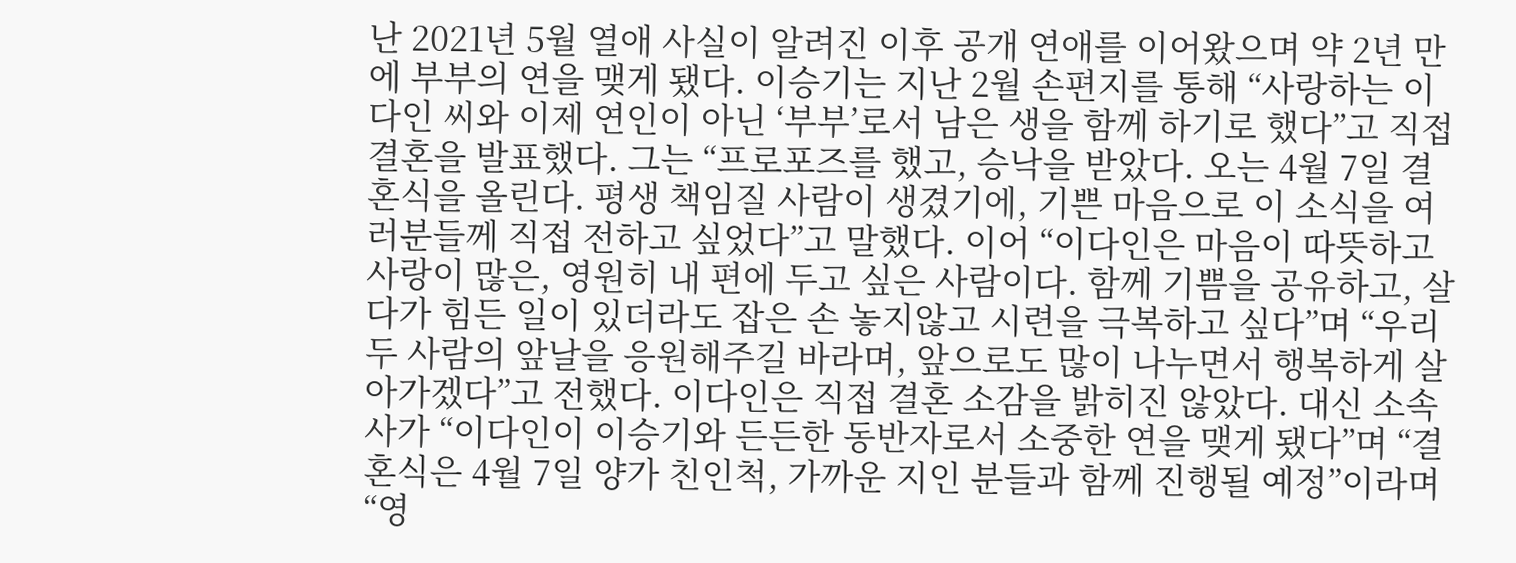난 2021년 5월 열애 사실이 알려진 이후 공개 연애를 이어왔으며 약 2년 만에 부부의 연을 맺게 됐다. 이승기는 지난 2월 손편지를 통해 “사랑하는 이다인 씨와 이제 연인이 아닌 ‘부부’로서 남은 생을 함께 하기로 했다”고 직접 결혼을 발표했다. 그는 “프로포즈를 했고, 승낙을 받았다. 오는 4월 7일 결혼식을 올린다. 평생 책임질 사람이 생겼기에, 기쁜 마음으로 이 소식을 여러분들께 직접 전하고 싶었다”고 말했다. 이어 “이다인은 마음이 따뜻하고 사랑이 많은, 영원히 내 편에 두고 싶은 사람이다. 함께 기쁨을 공유하고, 살다가 힘든 일이 있더라도 잡은 손 놓지않고 시련을 극복하고 싶다”며 “우리 두 사람의 앞날을 응원해주길 바라며, 앞으로도 많이 나누면서 행복하게 살아가겠다”고 전했다. 이다인은 직접 결혼 소감을 밝히진 않았다. 대신 소속사가 “이다인이 이승기와 든든한 동반자로서 소중한 연을 맺게 됐다”며 “결혼식은 4월 7일 양가 친인척, 가까운 지인 분들과 함께 진행될 예정”이라며 “영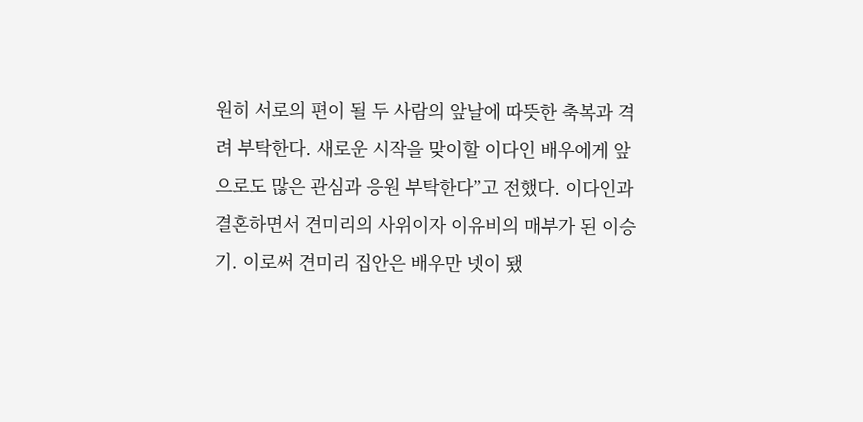원히 서로의 편이 될 두 사람의 앞날에 따뜻한 축복과 격려 부탁한다. 새로운 시작을 맞이할 이다인 배우에게 앞으로도 많은 관심과 응원 부탁한다”고 전했다. 이다인과 결혼하면서 견미리의 사위이자 이유비의 매부가 된 이승기. 이로써 견미리 집안은 배우만 넷이 됐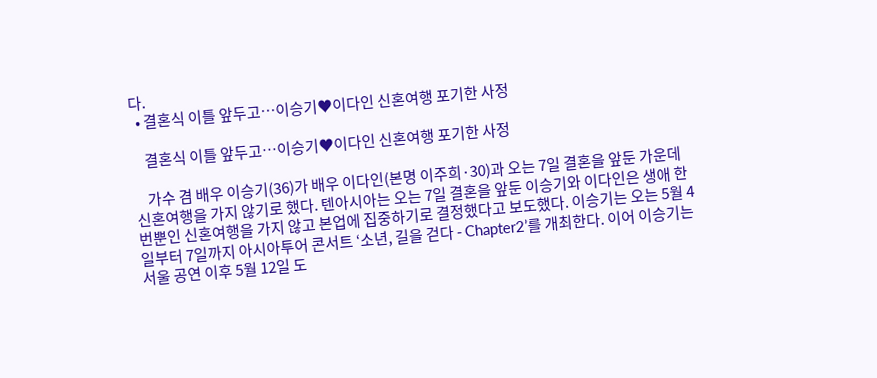다.
  • 결혼식 이틀 앞두고…이승기♥이다인 신혼여행 포기한 사정

    결혼식 이틀 앞두고…이승기♥이다인 신혼여행 포기한 사정

    가수 겸 배우 이승기(36)가 배우 이다인(본명 이주희·30)과 오는 7일 결혼을 앞둔 가운데 신혼여행을 가지 않기로 했다. 텐아시아는 오는 7일 결혼을 앞둔 이승기와 이다인은 생애 한 번뿐인 신혼여행을 가지 않고 본업에 집중하기로 결정했다고 보도했다. 이승기는 오는 5월 4일부터 7일까지 아시아투어 콘서트 ‘소년, 길을 걷다 - Chapter2’를 개최한다. 이어 이승기는 서울 공연 이후 5월 12일 도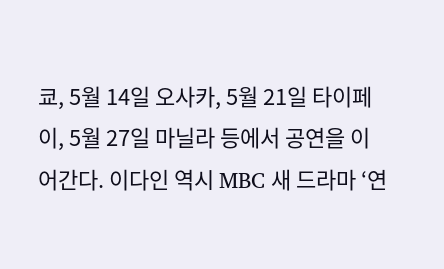쿄, 5월 14일 오사카, 5월 21일 타이페이, 5월 27일 마닐라 등에서 공연을 이어간다. 이다인 역시 MBC 새 드라마 ‘연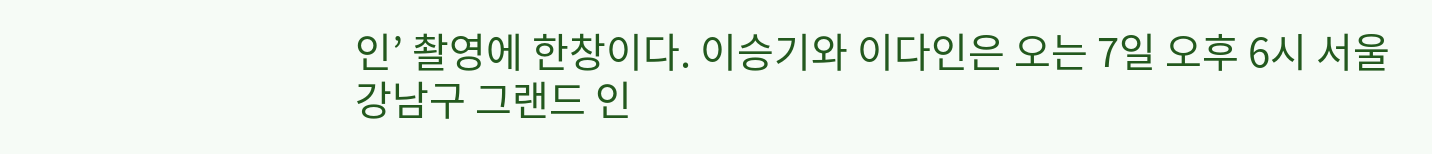인’ 촬영에 한창이다. 이승기와 이다인은 오는 7일 오후 6시 서울 강남구 그랜드 인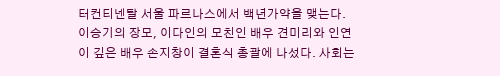터컨티넨탈 서울 파르나스에서 백년가약을 맺는다. 이승기의 장모, 이다인의 모친인 배우 견미리와 인연이 깊은 배우 손지창이 결혼식 총괄에 나섰다. 사회는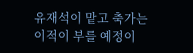유재석이 맡고 축가는 이적이 부를 예정이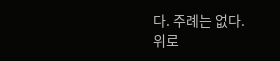다. 주례는 없다.
위로